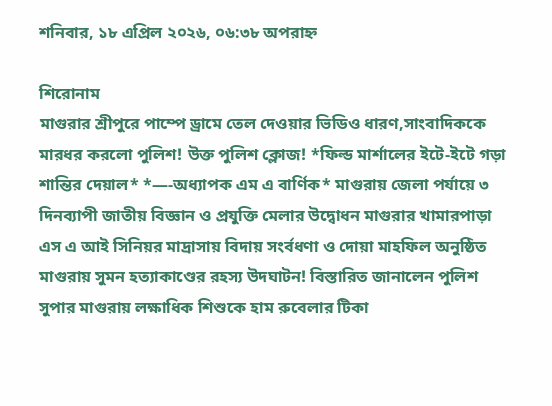শনিবার, ১৮ এপ্রিল ২০২৬, ০৬:৩৮ অপরাহ্ন

শিরোনাম
মাগুরার শ্রীপুরে পাম্পে ড্রামে তেল দেওয়ার ভিডিও ধারণ,সাংবাদিককে মারধর করলো পুলিশ! উক্ত পুলিশ ক্লোজ! *ফিল্ড মার্শালের ইটে-ইটে গড়া শান্তির দেয়াল* *—-অধ্যাপক এম এ বার্ণিক* মাগুরায় জেলা পর্যায়ে ৩ দিনব্যাপী জাতীয় বিজ্ঞান ও প্রযুক্তি মেলার উদ্বোধন মাগুরার খামারপাড়া এস এ আই সিনিয়র মাদ্রাসায় বিদায় সংর্বধণা ও দোয়া মাহফিল অনুষ্ঠিত মাগুরায় সুমন হত্যাকাণ্ডের রহস্য উদঘাটন! বিস্তারিত জানালেন পুলিশ সুপার মাগুরায় লক্ষাধিক শিশুকে হাম রুবেলার টিকা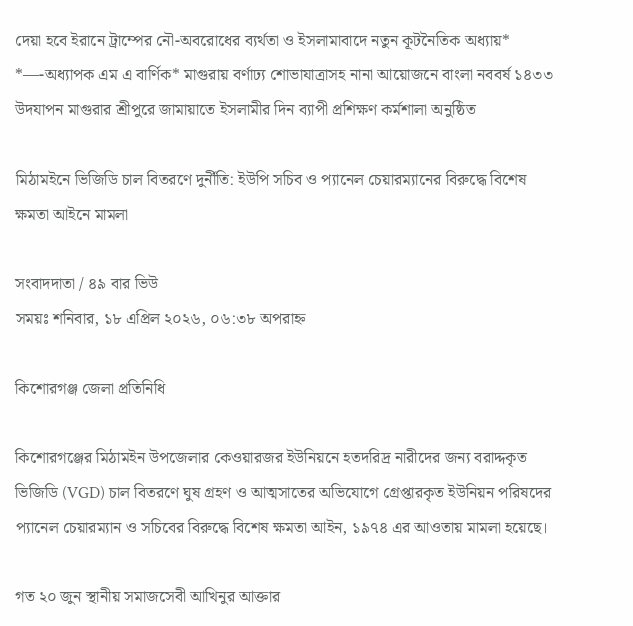দেয়া হবে ইরানে ট্রাম্পের নৌ-অবরোধের ব্যর্থতা ও ইসলামাবাদে নতুন কূটনৈতিক অধ্যায়* *—-অধ্যাপক এম এ বার্ণিক* মাগুরায় বর্ণাঢ্য শোভাযাত্রাসহ নানা আয়োজনে বাংলা নববর্ষ ১৪৩৩ উদযাপন মাগুরার শ্রীপুরে জামায়াতে ইসলামীর দিন ব্যাপী প্রশিক্ষণ কর্মশালা অনুষ্ঠিত

মিঠামইনে ভিজিডি চাল বিতরণে দুর্নীতি: ইউপি সচিব ও প্যানেল চেয়ারম্যানের বিরুদ্ধে বিশেষ ক্ষমতা আইনে মামলা

সংবাদদাতা / ৪৯ বার ভিউ
সময়ঃ শনিবার, ১৮ এপ্রিল ২০২৬, ০৬:৩৮ অপরাহ্ন

কিশোরগঞ্জ জেলা প্রতিনিধি

কিশোরগঞ্জের মিঠামইন উপজেলার কেওয়ারজর ইউনিয়নে হতদরিদ্র নারীদের জন্য বরাদ্দকৃত ভিজিডি (VGD) চাল বিতরণে ঘুষ গ্রহণ ও আত্মসাতের অভিযোগে গ্রেপ্তারকৃত ইউনিয়ন পরিষদের প্যানেল চেয়ারম্যান ও সচিবের বিরুদ্ধে বিশেষ ক্ষমতা আইন, ১৯৭৪ এর আওতায় মামলা হয়েছে।

গত ২০ জুন স্থানীয় সমাজসেবী আখিনুর আক্তার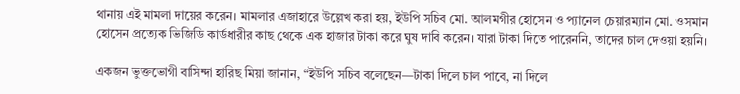থানায় এই মামলা দায়ের করেন। মামলার এজাহারে উল্লেখ করা হয়, ইউপি সচিব মো. আলমগীর হোসেন ও প্যানেল চেয়ারম্যান মো. ওসমান হোসেন প্রত্যেক ভিজিডি কার্ডধারীর কাছ থেকে এক হাজার টাকা করে ঘুষ দাবি করেন। যারা টাকা দিতে পারেননি, তাদের চাল দেওয়া হয়নি।

একজন ভুক্তভোগী বাসিন্দা হারিছ মিয়া জানান, “ইউপি সচিব বলেছেন—টাকা দিলে চাল পাবে, না দিলে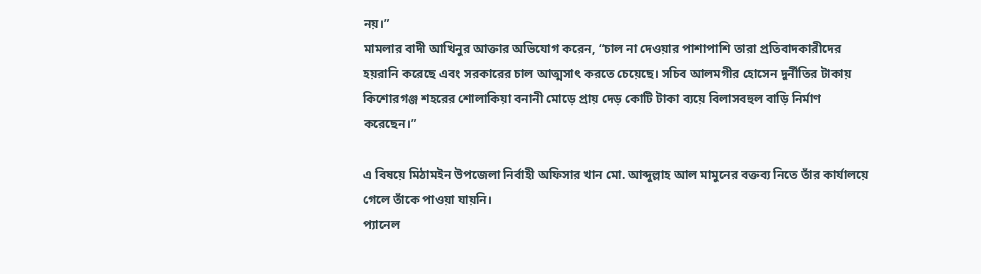নয়।”
মামলার বাদী আখিনুর আক্তার অভিযোগ করেন, “চাল না দেওয়ার পাশাপাশি তারা প্রতিবাদকারীদের হয়রানি করেছে এবং সরকারের চাল আত্মসাৎ করতে চেয়েছে। সচিব আলমগীর হোসেন দুর্নীতির টাকায় কিশোরগঞ্জ শহরের শোলাকিয়া বনানী মোড়ে প্রায় দেড় কোটি টাকা ব্যয়ে বিলাসবহুল বাড়ি নির্মাণ করেছেন।”

এ বিষয়ে মিঠামইন উপজেলা নির্বাহী অফিসার খান মো. আব্দুল্লাহ আল মামুনের বক্তব্য নিতে তাঁর কার্যালয়ে গেলে তাঁকে পাওয়া যায়নি।
প্যানেল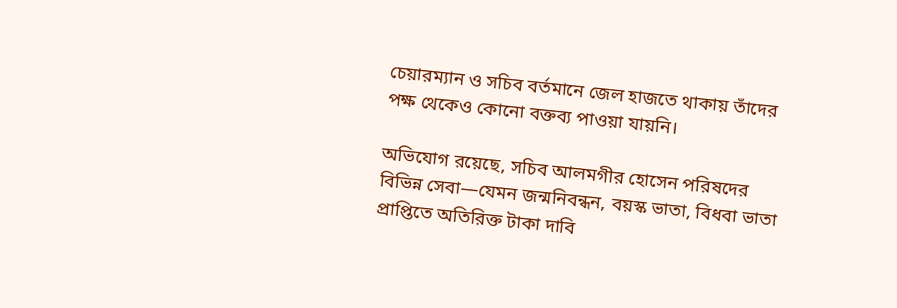চেয়ারম্যান ও সচিব বর্তমানে জেল হাজতে থাকায় তাঁদের পক্ষ থেকেও কোনো বক্তব্য পাওয়া যায়নি।

অভিযোগ রয়েছে, সচিব আলমগীর হোসেন পরিষদের বিভিন্ন সেবা—যেমন জন্মনিবন্ধন, বয়স্ক ভাতা, বিধবা ভাতা প্রাপ্তিতে অতিরিক্ত টাকা দাবি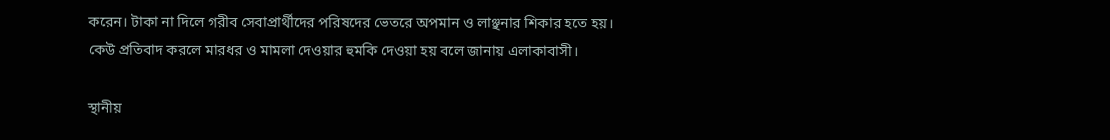করেন। টাকা না দিলে গরীব সেবাপ্রার্থীদের পরিষদের ভেতরে অপমান ও লাঞ্ছনার শিকার হতে হয়। কেউ প্রতিবাদ করলে মারধর ও মামলা দেওয়ার হুমকি দেওয়া হয় বলে জানায় এলাকাবাসী।

স্থানীয়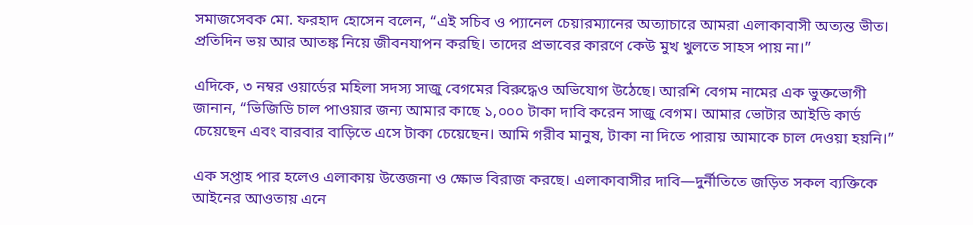সমাজসেবক মো. ফরহাদ হোসেন বলেন, “এই সচিব ও প্যানেল চেয়ারম্যানের অত্যাচারে আমরা এলাকাবাসী অত্যন্ত ভীত। প্রতিদিন ভয় আর আতঙ্ক নিয়ে জীবনযাপন করছি। তাদের প্রভাবের কারণে কেউ মুখ খুলতে সাহস পায় না।”

এদিকে, ৩ নম্বর ওয়ার্ডের মহিলা সদস্য সাজু বেগমের বিরুদ্ধেও অভিযোগ উঠেছে। আরশি বেগম নামের এক ভুক্তভোগী জানান, “ভিজিডি চাল পাওয়ার জন্য আমার কাছে ১,০০০ টাকা দাবি করেন সাজু বেগম। আমার ভোটার আইডি কার্ড চেয়েছেন এবং বারবার বাড়িতে এসে টাকা চেয়েছেন। আমি গরীব মানুষ, টাকা না দিতে পারায় আমাকে চাল দেওয়া হয়নি।”

এক সপ্তাহ পার হলেও এলাকায় উত্তেজনা ও ক্ষোভ বিরাজ করছে। এলাকাবাসীর দাবি—দুর্নীতিতে জড়িত সকল ব্যক্তিকে আইনের আওতায় এনে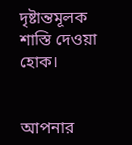দৃষ্টান্তমূলক শাস্তি দেওয়া হোক।


আপনার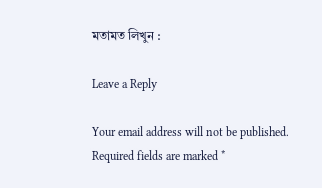মতামত লিখুন :

Leave a Reply

Your email address will not be published. Required fields are marked *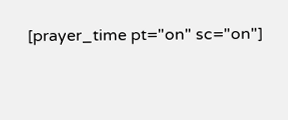[prayer_time pt="on" sc="on"]